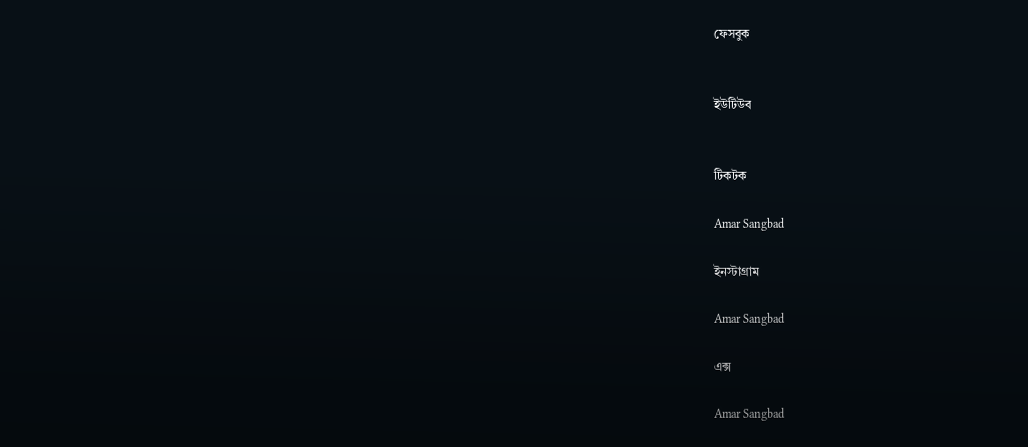ফেসবুক


ইউটিউব


টিকটক

Amar Sangbad

ইনস্টাগ্রাম

Amar Sangbad

এক্স

Amar Sangbad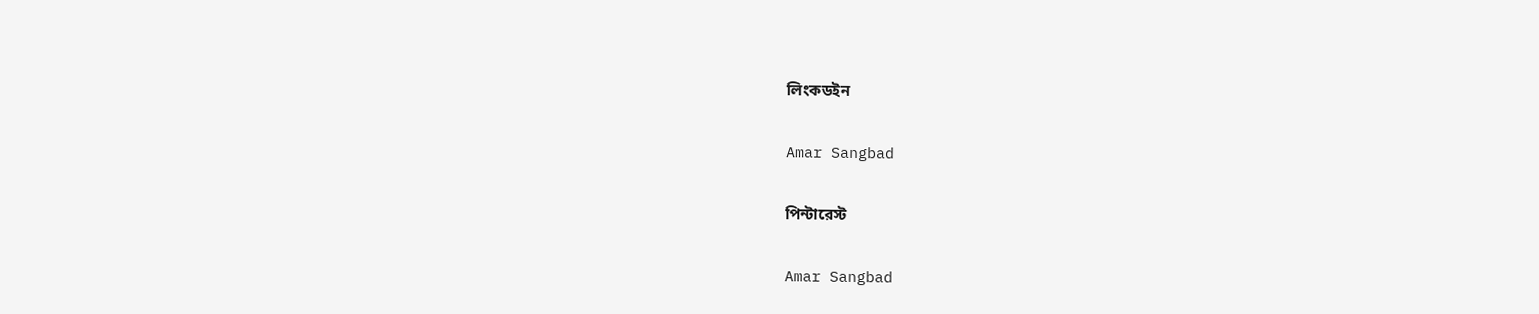লিংকডইন

Amar Sangbad

পিন্টারেস্ট

Amar Sangbad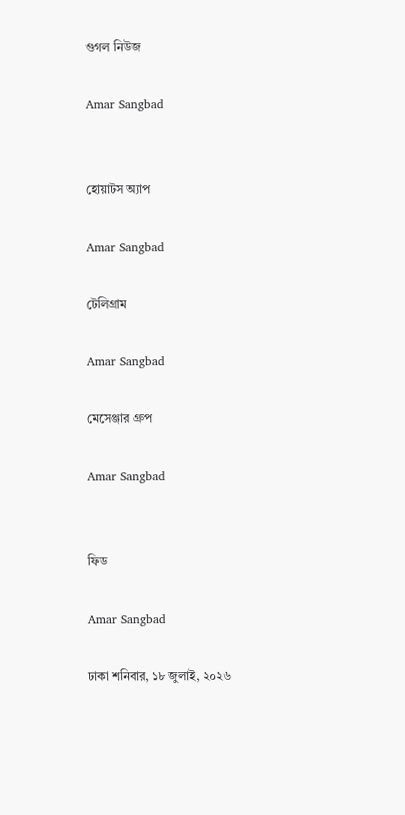গুগল নিউজ

Amar Sangbad


হোয়াটস অ্যাপ

Amar Sangbad

টেলিগ্রাম

Amar Sangbad

মেসেঞ্জার গ্রুপ

Amar Sangbad


ফিড

Amar Sangbad

ঢাকা শনিবার, ১৮ জুলাই, ২০২৬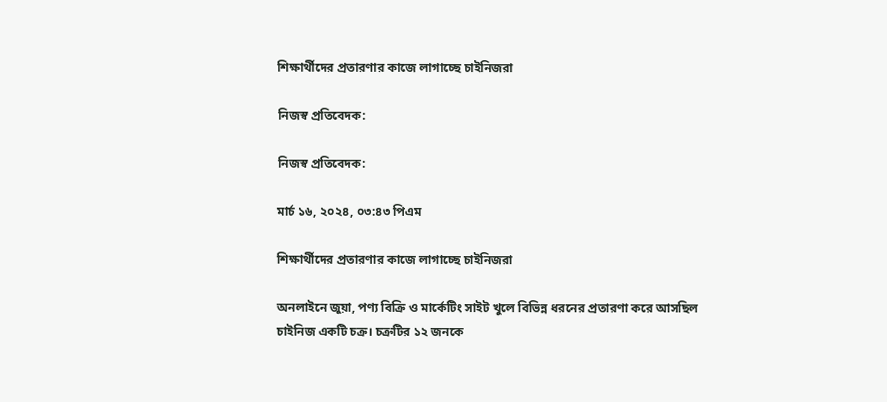শিক্ষার্থীদের প্রতারণার কাজে লাগাচ্ছে চাইনিজরা

নিজস্ব প্রতিবেদক:

নিজস্ব প্রতিবেদক:

মার্চ ১৬, ২০২৪, ০৩:৪৩ পিএম

শিক্ষার্থীদের প্রতারণার কাজে লাগাচ্ছে চাইনিজরা

অনলাইনে জুয়া, পণ্য বিক্রি ও মার্কেটিং সাইট খুলে বিভিন্ন ধরনের প্রতারণা করে আসছিল চাইনিজ একটি চক্র। চক্রটির ১২ জনকে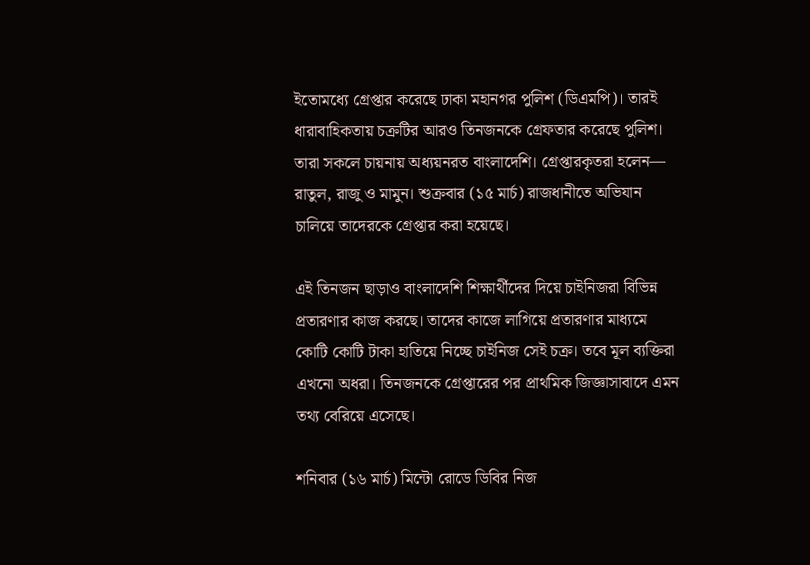ইতোমধ্যে গ্রেপ্তার করেছে ঢাকা মহানগর পুলিশ (ডিএমপি)। তারই ধারাবাহিকতায় চক্রটির আরও তিনজনকে গ্রেফতার করেছে পুলিশ। তারা সকলে চায়নায় অধ্যয়নরত বাংলাদেশি। গ্রেপ্তারকৃতরা হলেন— রাতুল, রাজু ও মামুন। শুক্রবার (১৫ মার্চ) রাজধানীতে অভিযান চালিয়ে তাদেরকে গ্রেপ্তার করা হয়েছে।

এই তিনজন ছাড়াও বাংলাদেশি শিক্ষার্থীদের দিয়ে চাইনিজরা বিভিন্ন প্রতারণার কাজ করছে। তাদের কাজে লাগিয়ে প্রতারণার মাধ্যমে কোটি কোটি টাকা হাতিয়ে নিচ্ছে চাইনিজ সেই চক্র। তবে মূল ব্যক্তিরা এখনো অধরা। তিনজনকে গ্রেপ্তারের পর প্রাথমিক জিজ্ঞাসাবাদে এমন তথ্য বেরিয়ে এসেছে।

শনিবার (১৬ মার্চ) মিন্টো রোডে ডিবির নিজ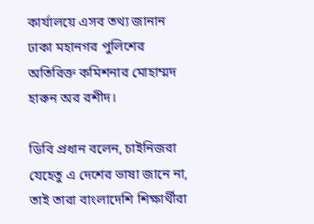কার্যালয়ে এসব তথ্য জানান ঢাকা মহানগর পুলিশের অতিরিক্ত কমিশনার মোহাম্মদ হারুন অর রশীদ।

ডিবি প্রধান বলেন, চাইনিজরা যেহেতু এ দেশের ভাষা জানে না, তাই তারা বাংলাদেশি শিক্ষার্থীরা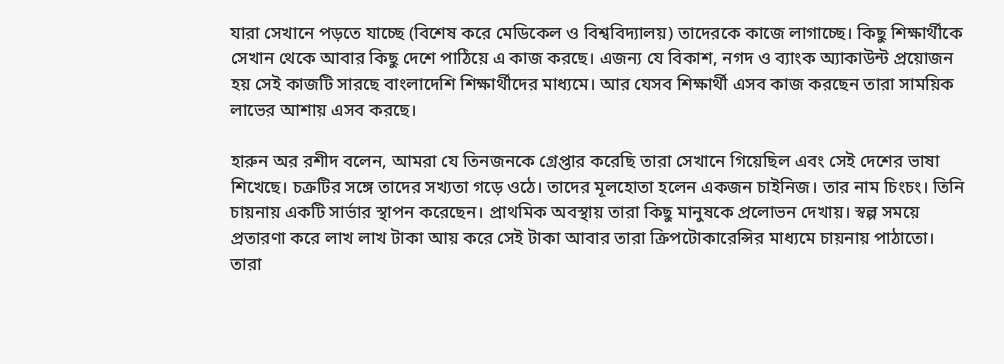যারা সেখানে পড়তে যাচ্ছে (বিশেষ করে মেডিকেল ও বিশ্ববিদ্যালয়) তাদেরকে কাজে লাগাচ্ছে। কিছু শিক্ষার্থীকে সেখান থেকে আবার কিছু দেশে পাঠিয়ে এ কাজ করছে। এজন্য যে বিকাশ, নগদ ও ব্যাংক অ্যাকাউন্ট প্রয়োজন হয় সেই কাজটি সারছে বাংলাদেশি শিক্ষার্থীদের মাধ্যমে। আর যেসব শিক্ষার্থী এসব কাজ করছেন তারা সাময়িক লাভের আশায় এসব করছে।

হারুন অর রশীদ বলেন, আমরা যে তিনজনকে গ্রেপ্তার করেছি তারা সেখানে গিয়েছিল এবং সেই দেশের ভাষা শিখেছে। চক্রটির সঙ্গে তাদের সখ্যতা গড়ে ওঠে। তাদের মূলহোতা হলেন একজন চাইনিজ। তার নাম চিংচং। তিনি চায়নায় একটি সার্ভার স্থাপন করেছেন। প্রাথমিক অবস্থায় তারা কিছু মানুষকে প্রলোভন দেখায়। স্বল্প সময়ে প্রতারণা করে লাখ লাখ টাকা আয় করে সেই টাকা আবার তারা ক্রিপটোকারেন্সির মাধ্যমে চায়নায় পাঠাতো। তারা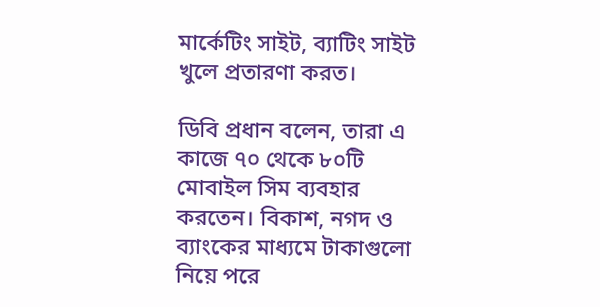মার্কেটিং সাইট, ব্যাটিং সাইট খুলে প্রতারণা করত।

ডিবি প্রধান বলেন, তারা এ কাজে ৭০ থেকে ৮০টি মোবাইল সিম ব্যবহার করতেন। বিকাশ, নগদ ও ব্যাংকের মাধ্যমে টাকাগুলো নিয়ে পরে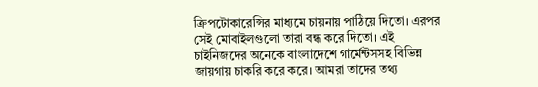ক্রিপটোকারেন্সির মাধ্যমে চায়নায় পাঠিয়ে দিতো। এরপর সেই মোবাইলগুলো তারা বন্ধ করে দিতো। এই চাইনিজদের অনেকে বাংলাদেশে গার্মেন্টসসহ বিভিন্ন জায়গায় চাকরি করে করে। আমরা তাদের তথ্য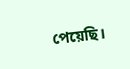পেয়েছি।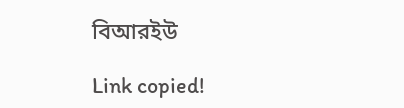বিআরইউ

Link copied!